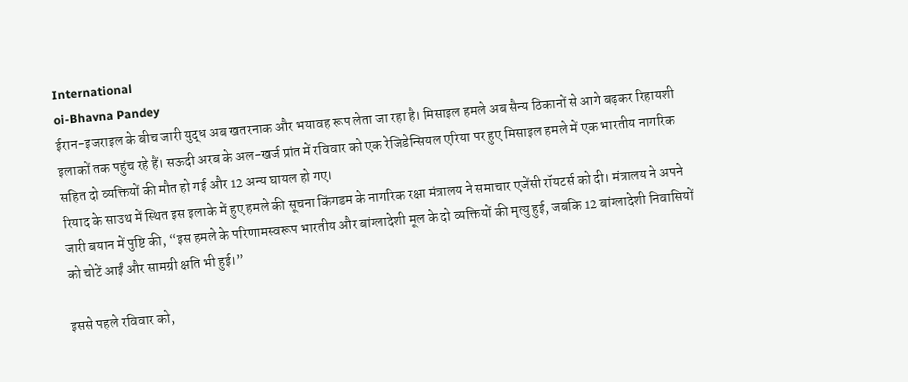International
oi-Bhavna Pandey
ईरान-इजराइल के बीच जारी युद्ध अब खतरनाक और भयावह रूप लेता जा रहा है। मिसाइल हमले अब सैन्य ठिकानों से आगे बढ़कर रिहायशी इलाकों तक पहुंच रहे हैं। सऊदी अरब के अल-खर्ज प्रांत में रविवार को एक रेजिडेन्सियल एरिया पर हुए मिसाइल हमले में एक भारतीय नागरिक सहित दो व्यक्तियों की मौत हो गई और 12 अन्य घायल हो गए।
रियाद के साउथ में स्थित इस इलाके में हुए हमले की सूचना किंगडम के नागरिक रक्षा मंत्रालय ने समाचार एजेंसी रॉयटर्स को दी। मंत्रालय ने अपने जारी बयान में पुष्टि की, “इस हमले के परिणामस्वरूप भारतीय और बांग्लादेशी मूल के दो व्यक्तियों की मृत्यु हुई, जबकि 12 बांग्लादेशी निवासियों को चोटें आईं और सामग्री क्षति भी हुई।”

इससे पहले रविवार को,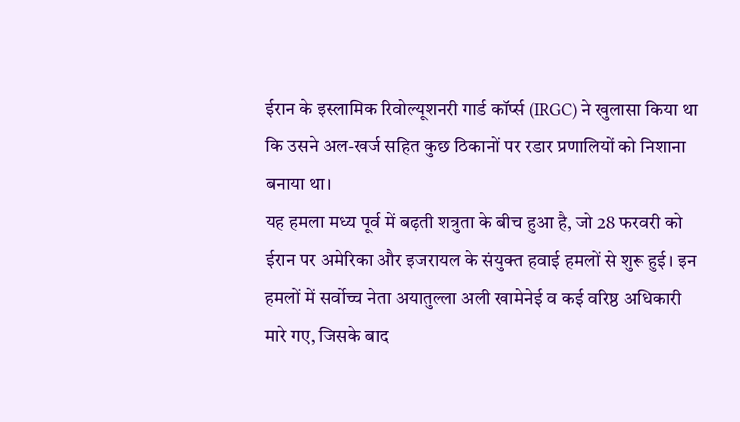ईरान के इस्लामिक रिवोल्यूशनरी गार्ड कॉर्प्स (IRGC) ने खुलासा किया था कि उसने अल-खर्ज सहित कुछ ठिकानों पर रडार प्रणालियों को निशाना बनाया था।
यह हमला मध्य पूर्व में बढ़ती शत्रुता के बीच हुआ है, जो 28 फरवरी को ईरान पर अमेरिका और इजरायल के संयुक्त हवाई हमलों से शुरू हुई। इन हमलों में सर्वोच्च नेता अयातुल्ला अली खामेनेई व कई वरिष्ठ अधिकारी मारे गए, जिसके बाद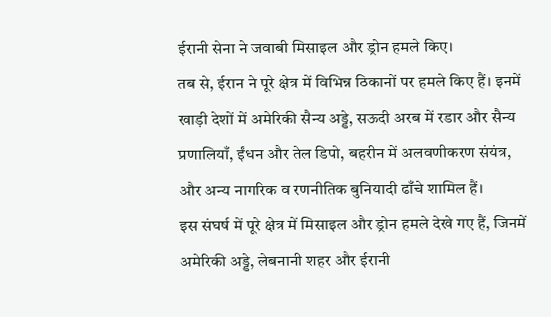ईरानी सेना ने जवाबी मिसाइल और ड्रोन हमले किए।
तब से, ईरान ने पूरे क्षेत्र में विभिन्न ठिकानों पर हमले किए हैं। इनमें खाड़ी देशों में अमेरिकी सैन्य अड्डे, सऊदी अरब में रडार और सैन्य प्रणालियाँ, ईंधन और तेल डिपो, बहरीन में अलवणीकरण संयंत्र, और अन्य नागरिक व रणनीतिक बुनियादी ढाँचे शामिल हैं।
इस संघर्ष में पूरे क्षेत्र में मिसाइल और ड्रोन हमले देखे गए हैं, जिनमें अमेरिकी अड्डे, लेबनानी शहर और ईरानी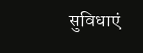सुविधाएं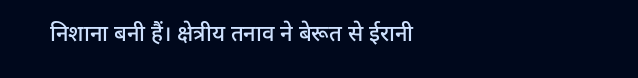निशाना बनी हैं। क्षेत्रीय तनाव ने बेरूत से ईरानी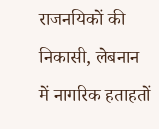राजनयिकों की निकासी, लेबनान में नागरिक हताहतों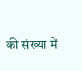की संख्या में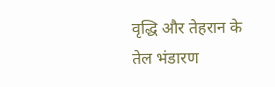वृद्धि और तेहरान के तेल भंडारण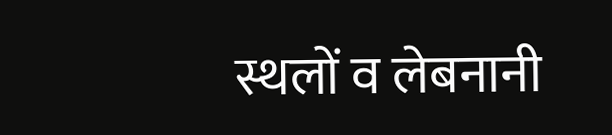स्थलों व लेबनानी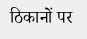ठिकानों पर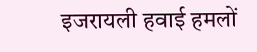इजरायली हवाई हमलों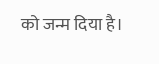को जन्म दिया है।